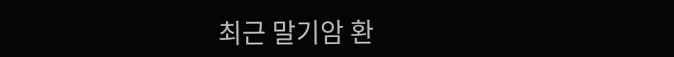최근 말기암 환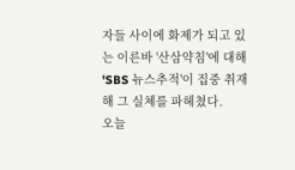자들 사이에 화제가 되고 있는 이른바 '산삼약침'에 대해 'SBS 뉴스추적'이 집중 취재해 그 실체를 파헤쳤다.
오늘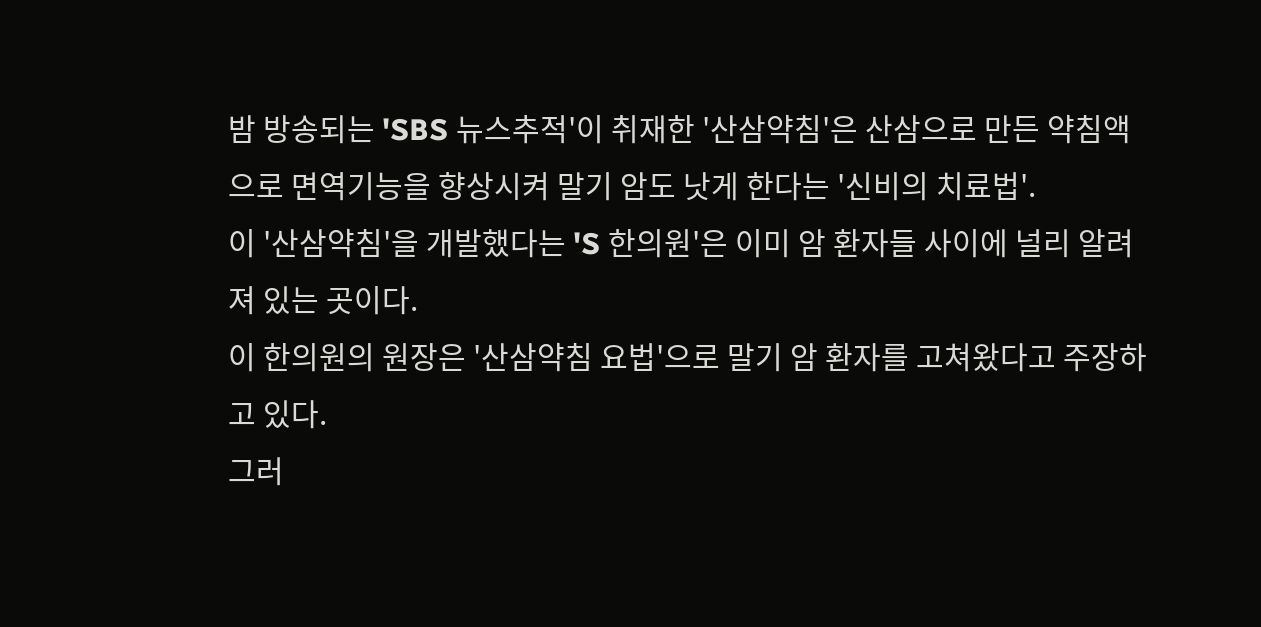밤 방송되는 'SBS 뉴스추적'이 취재한 '산삼약침'은 산삼으로 만든 약침액으로 면역기능을 향상시켜 말기 암도 낫게 한다는 '신비의 치료법'.
이 '산삼약침'을 개발했다는 'S 한의원'은 이미 암 환자들 사이에 널리 알려져 있는 곳이다.
이 한의원의 원장은 '산삼약침 요법'으로 말기 암 환자를 고쳐왔다고 주장하고 있다.
그러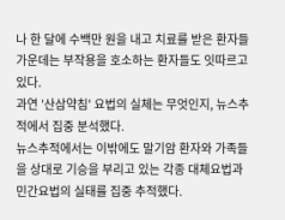나 한 달에 수백만 원을 내고 치료를 받은 환자들 가운데는 부작용을 호소하는 환자들도 잇따르고 있다.
과연 '산삼약침' 요법의 실체는 무엇인지, 뉴스추적에서 집중 분석했다.
뉴스추적에서는 이밖에도 말기암 환자와 가족들을 상대로 기승을 부리고 있는 각종 대체요법과 민간요법의 실태를 집중 추적했다.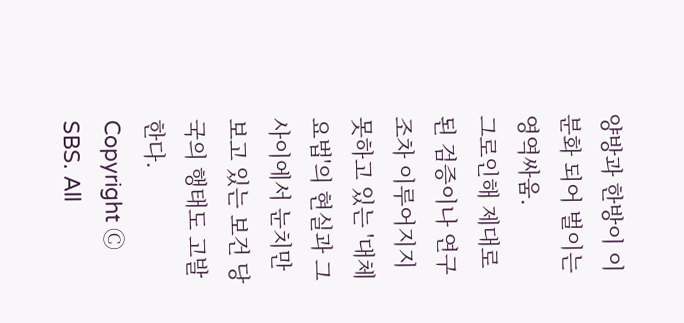양방과 한방이 이분화 되어 벌이는 영역싸움.
그로인해 제대로 된 검증이나 연구조차 이루어지지 못하고 있는 '대체요법'의 현실과 그 사이에서 눈치만 보고 있는 보건 당국의 행태도 고발한다.
Copyright Ⓒ SBS. All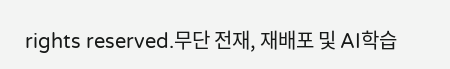rights reserved.무단 전재, 재배포 및 AI학습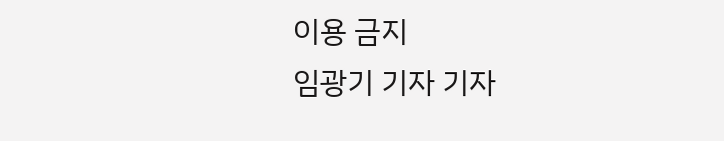이용 금지
임광기 기자 기자